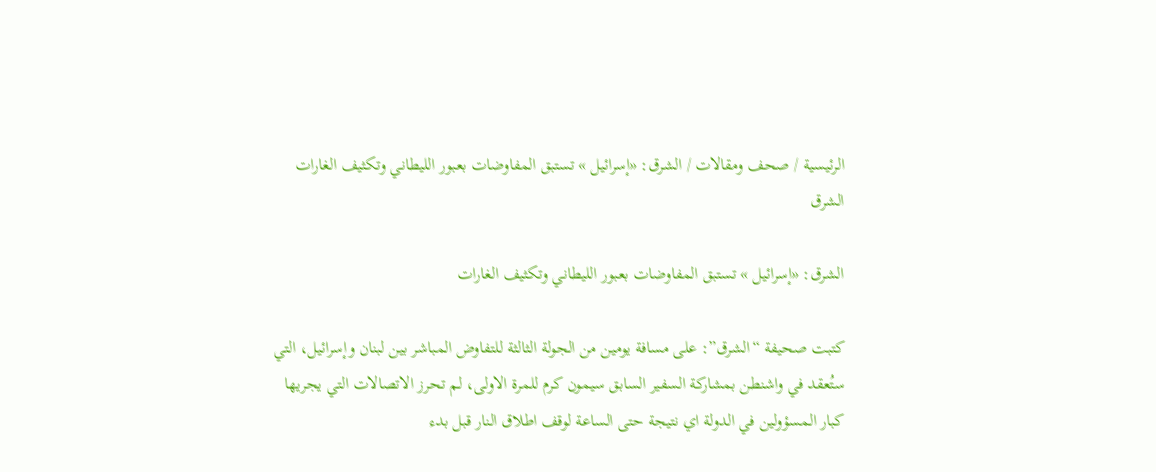الرئيسية / صحف ومقالات / الشرق: «إسرائيل » تستبق المفاوضات بعبور الليطاني وتكثيف الغارات
الشرق

الشرق: «إسرائيل » تستبق المفاوضات بعبور الليطاني وتكثيف الغارات

كتبت صحيفة “الشرق”: على مسافة يومين من الجولة الثالثة للتفاوض المباشر بين لبنان وإسرائيل، التي ستُعقد في واشنطن بمشاركة السفير السابق سيمون كرم للمرة الاولى، لم تحرز الاتصالات التي يجريها كبار المسؤولين في الدولة اي نتيجة حتى الساعة لوقف اطلاق النار قبل بدء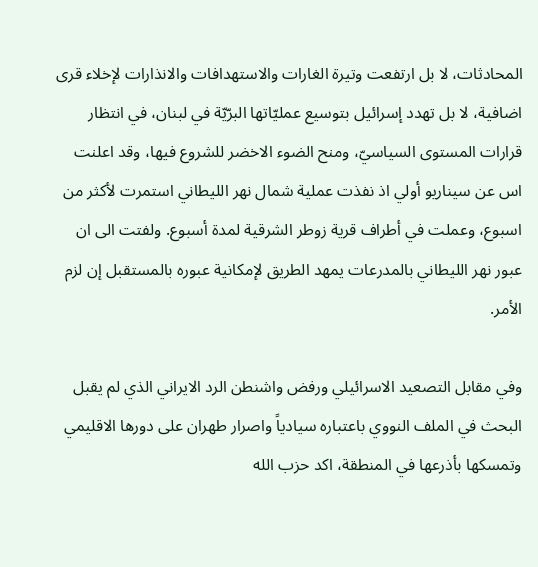المحادثات، لا بل ارتفعت وتيرة الغارات والاستهدافات والانذارات لإخلاء قرى اضافية، لا بل تهدد إسرائيل بتوسيع عمليّاتها البرّيّة في لبنان، في انتظار قرارات المستوى السياسيّ، ومنح الضوء الاخضر للشروع فيها، وقد اعلنت اس عن سيناريو أولي اذ نفذت عملية شمال نهر الليطاني استمرت لأكثر من اسبوع، وعملت في أطراف قرية زوطر الشرقية لمدة أسبوع. ولفتت الى ان عبور نهر الليطاني بالمدرعات يمهد الطريق لإمكانية عبوره بالمستقبل إن لزم الأمر.

وفي مقابل التصعيد الاسرائيلي ورفض واشنطن الرد الايراني الذي لم يقبل البحث في الملف النووي باعتباره سيادياً واصرار طهران على دورها الاقليمي وتمسكها بأذرعها في المنطقة، اكد حزب الله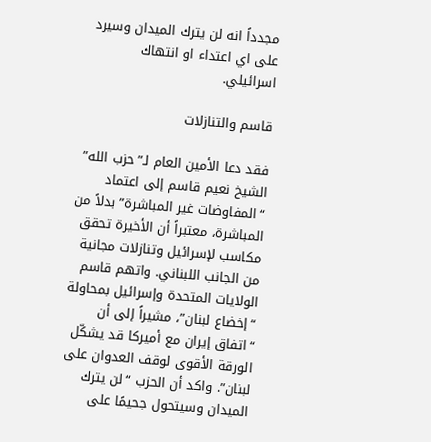مجدداً انه لن يترك الميدان وسيرد على اي اعتداء او انتهاك اسرائيلي.

قاسم والتنازلات

فقد دعا الأمين العام لـ”حزب الله” الشيخ نعيم قاسم إلى اعتماد “المفاوضات غير المباشرة” بدلاً من المباشرة، معتبراً أن الأخيرة تحقق مكاسب لإسرائيل وتنازلات مجانية من الجانب اللبناني. واتهم قاسم الولايات المتحدة وإسرائيل بمحاولة “إخضاع لبنان”، مشيراً إلى أن “اتفاق إيران مع أميركا قد يشكّل الورقة الأقوى لوقف العدوان على لبنان”. واكد أن الحزب “لن يترك الميدان وسيتحول جحيمًا على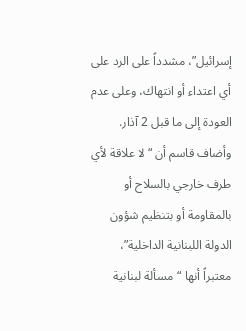إسرائيل”، مشدداً على الرد على أي اعتداء أو انتهاك، وعلى عدم العودة إلى ما قبل 2 آذار. وأضاف قاسم أن “لا علاقة لأي طرف خارجي بالسلاح أو بالمقاومة أو بتنظيم شؤون الدولة اللبنانية الداخلية”، معتبراً أنها “مسألة لبنانية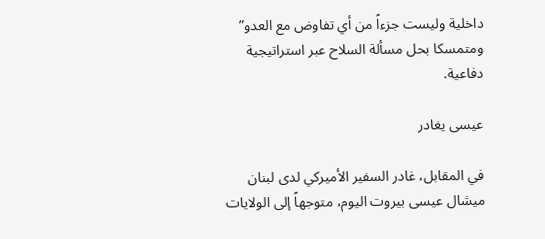داخلية وليست جزءاً من أي تفاوض مع العدو” ومتمسكا بحل مسألة السلاح عبر استراتيجية دفاعية.

عيسى يغادر

في المقابل، غادر السفير الأميركي لدى لبنان ميشال عيسى بيروت اليوم، متوجهاً إلى الولايات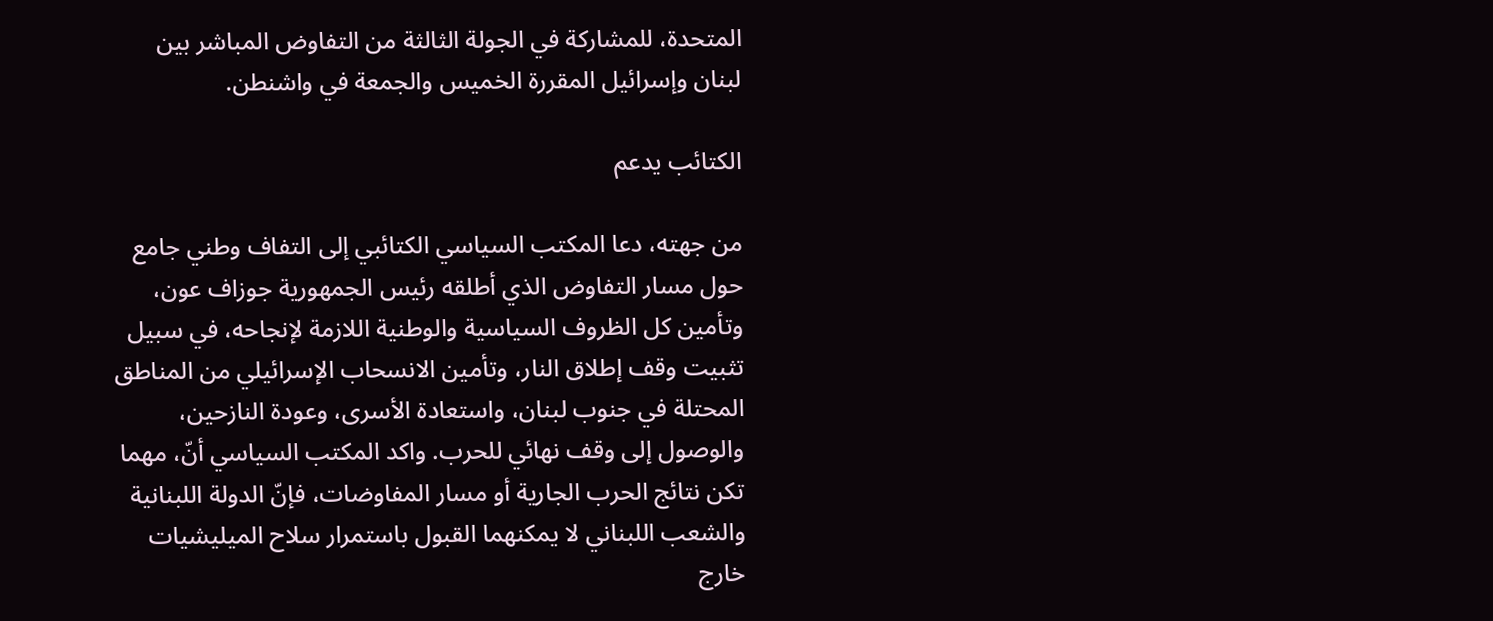المتحدة، للمشاركة في الجولة الثالثة من التفاوض المباشر بين لبنان وإسرائيل المقررة الخميس والجمعة في واشنطن.

الكتائب يدعم

من جهته، دعا المكتب السياسي الكتائبي إلى التفاف وطني جامع حول مسار التفاوض الذي أطلقه رئيس الجمهورية جوزاف عون، وتأمين كل الظروف السياسية والوطنية اللازمة لإنجاحه، في سبيل تثبيت وقف إطلاق النار، وتأمين الانسحاب الإسرائيلي من المناطق المحتلة في جنوب لبنان، واستعادة الأسرى، وعودة النازحين، والوصول إلى وقف نهائي للحرب. واكد المكتب السياسي أنّ، مهما تكن نتائج الحرب الجارية أو مسار المفاوضات، فإنّ الدولة اللبنانية والشعب اللبناني لا يمكنهما القبول باستمرار سلاح الميليشيات خارج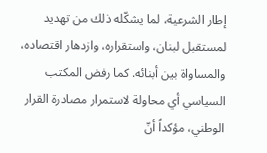إطار الشرعية، لما يشكّله ذلك من تهديد لمستقبل لبنان، واستقراره، وازدهار اقتصاده، والمساواة بين أبنائه. كما رفض المكتب السياسي أي محاولة لاستمرار مصادرة القرار الوطني، مؤكداً أنّ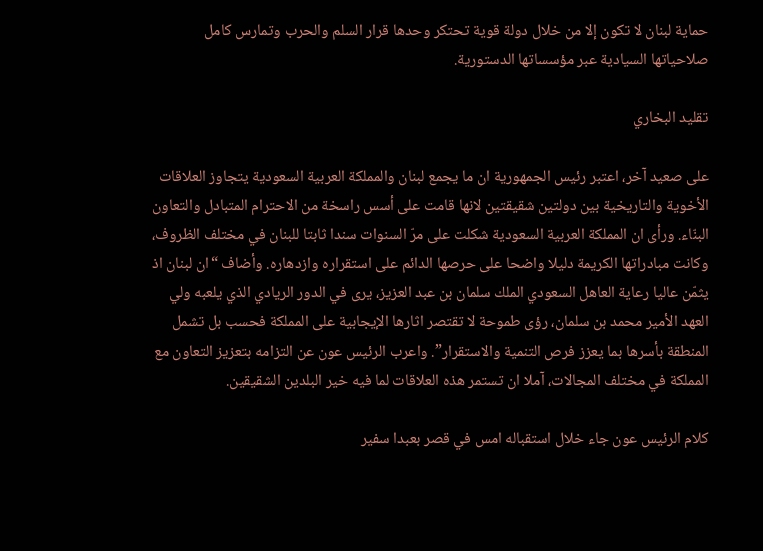حماية لبنان لا تكون إلا من خلال دولة قوية تحتكر وحدها قرار السلم والحرب وتمارس كامل صلاحياتها السيادية عبر مؤسساتها الدستورية.

تقليد البخاري

على صعيد آخر، اعتبر رئيس الجمهورية ان ما يجمع لبنان والمملكة العربية السعودية يتجاوز العلاقات الأخوية والتاريخية بين دولتين شقيقتين لانها قامت على أسس راسخة من الاحترام المتبادل والتعاون البنّاء. ورأى ان المملكة العربية السعودية شكلت على مرّ السنوات سندا ثابتا للبنان في مختلف الظروف، وكانت مبادراتها الكريمة دليلا واضحا على حرصها الدائم على استقراره وازدهاره. وأضاف “ان لبنان اذ يثمّن عاليا رعاية العاهل السعودي الملك سلمان بن عبد العزيز، يرى في الدور الريادي الذي يلعبه ولي العهد الأمير محمد بن سلمان، رؤى طموحة لا تقتصر اثارها الإيجابية على المملكة فحسب بل تشمل المنطقة بأسرها بما يعزز فرص التنمية والاستقرار”. واعرب الرئيس عون عن التزامه بتعزيز التعاون مع المملكة في مختلف المجالات، آملا ان تستمر هذه العلاقات لما فيه خير البلدين الشقيقين.

كلام الرئيس عون جاء خلال استقباله امس في قصر بعبدا سفير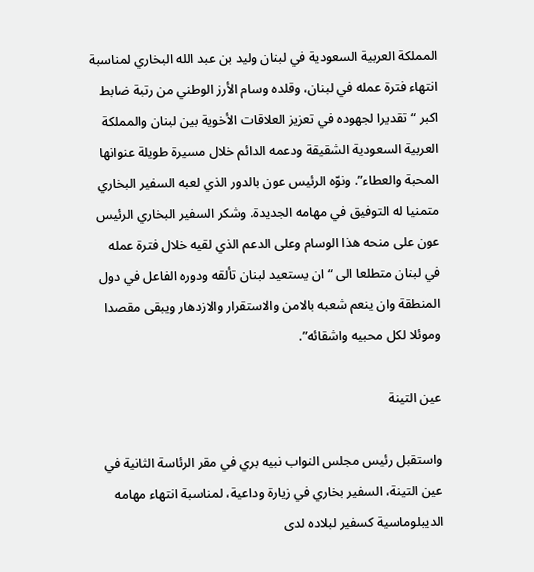المملكة العربية السعودية في لبنان وليد بن عبد الله البخاري لمناسبة انتهاء فترة عمله في لبنان، وقلده وسام الأرز الوطني من رتبة ضابط اكبر “تقديرا لجهوده في تعزيز العلاقات الأخوية بين لبنان والمملكة العربية السعودية الشقيقة ودعمه الدائم خلال مسيرة طويلة عنوانها المحبة والعطاء”. ونوّه الرئيس عون بالدور الذي لعبه السفير البخاري متمنيا له التوفيق في مهامه الجديدة. وشكر السفير البخاري الرئيس عون على منحه هذا الوسام وعلى الدعم الذي لقيه خلال فترة عمله في لبنان متطلعا الى “ان يستعيد لبنان تألقه ودوره الفاعل في دول المنطقة وان ينعم شعبه بالامن والاستقرار والازدهار ويبقى مقصدا وموئلا لكل محبيه واشقائه”.

عين التينة

واستقبل رئيس مجلس النواب نبيه بري في مقر الرئاسة الثانية في عين التينة، السفير بخاري في زيارة وداعية، لمناسبة انتهاء مهامه الديبلوماسية كسفير لبلاده لدى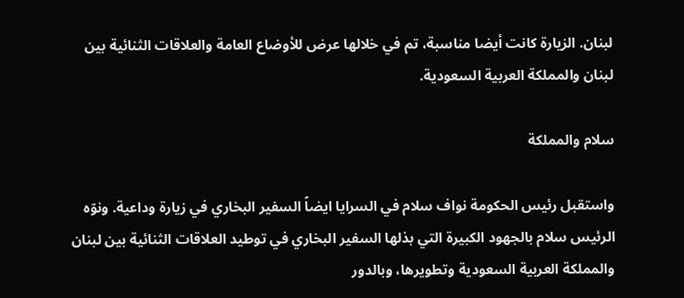لبنان. الزيارة كانت أيضا مناسبة، تم في خلالها عرض للأوضاع العامة والعلاقات الثنائية بين لبنان والمملكة العربية السعودية.

سلام والمملكة

واستقبل رئيس الحكومة نواف سلام في السرايا ايضاً السفير البخاري في زيارة وداعية. ونوّه الرئيس سلام بالجهود الكبيرة التي بذلها السفير البخاري في توطيد العلاقات الثنائية بين لبنان والمملكة العربية السعودية وتطويرها، وبالدور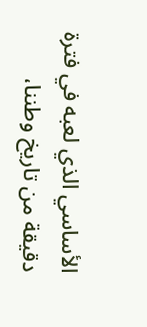الأساسي الذي لعبه في فترة دقيقة من تاريخ وطننا،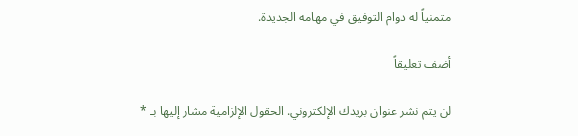متمنياً له دوام التوفيق في مهامه الجديدة.

أضف تعليقاً

لن يتم نشر عنوان بريدك الإلكتروني. الحقول الإلزامية مشار إليها بـ *